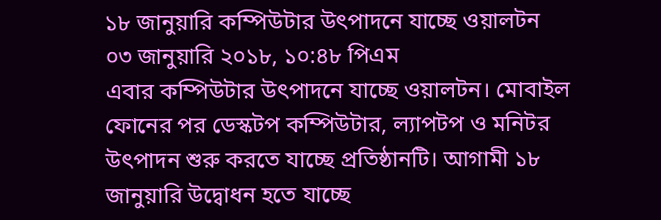১৮ জানুয়ারি কম্পিউটার উৎপাদনে যাচ্ছে ওয়ালটন
০৩ জানুয়ারি ২০১৮, ১০:৪৮ পিএম
এবার কম্পিউটার উৎপাদনে যাচ্ছে ওয়ালটন। মোবাইল ফোনের পর ডেস্কটপ কম্পিউটার, ল্যাপটপ ও মনিটর উৎপাদন শুরু করতে যাচ্ছে প্রতিষ্ঠানটি। আগামী ১৮ জানুয়ারি উদ্বোধন হতে যাচ্ছে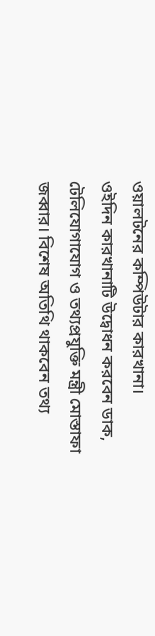ওয়ালটনের কম্পিউটার কারখানা।
ওইদিন কারখানাটি উদ্বোধন করবেন ডাক, টেলিযোগাযোগ ও তথ্যপ্রযুক্তি মন্ত্রী মোস্তাফা জব্বার। বিশেষ অতিথি থাকবেন তথ্য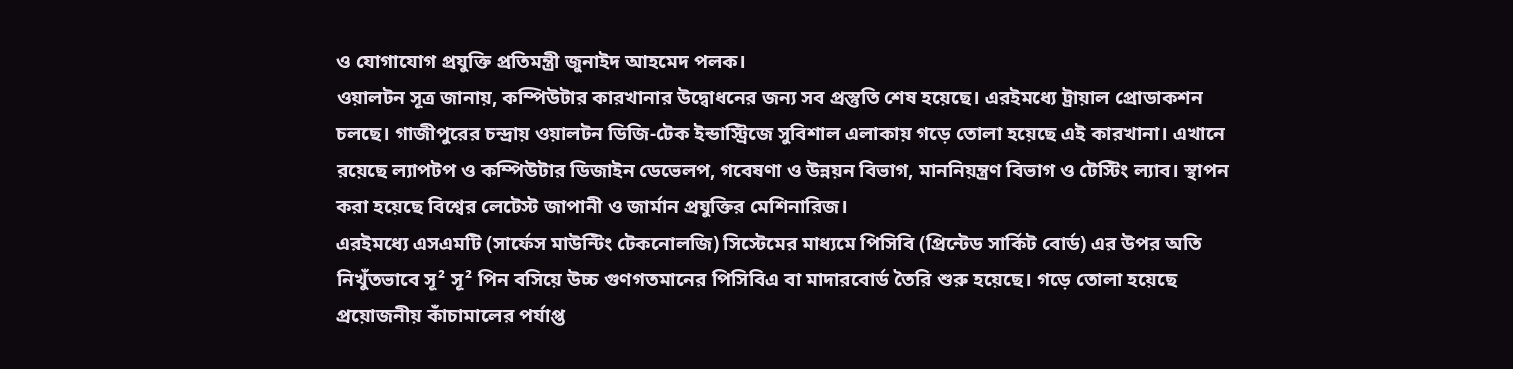ও যোগাযোগ প্রযুক্তি প্রতিমন্ত্রী জুনাইদ আহমেদ পলক।
ওয়ালটন সূত্র জানায়, কম্পিউটার কারখানার উদ্বোধনের জন্য সব প্রস্তুতি শেষ হয়েছে। এরইমধ্যে ট্রায়াল প্রোডাকশন চলছে। গাজীপুরের চন্দ্রায় ওয়ালটন ডিজি-টেক ইন্ডাস্ট্রিজে সুবিশাল এলাকায় গড়ে তোলা হয়েছে এই কারখানা। এখানে রয়েছে ল্যাপটপ ও কম্পিউটার ডিজাইন ডেভেলপ, গবেষণা ও উন্নয়ন বিভাগ, মাননিয়ন্ত্রণ বিভাগ ও টেস্টিং ল্যাব। স্থাপন করা হয়েছে বিশ্বের লেটেস্ট জাপানী ও জার্মান প্রযুক্তির মেশিনারিজ।
এরইমধ্যে এসএমটি (সার্ফেস মাউন্টিং টেকনোলজি) সিস্টেমের মাধ্যমে পিসিবি (প্রিন্টেড সার্কিট বোর্ড) এর উপর অতি নিখুঁতভাবে সূ² সূ² পিন বসিয়ে উচ্চ গুণগতমানের পিসিবিএ বা মাদারবোর্ড তৈরি শুরু হয়েছে। গড়ে তোলা হয়েছে প্রয়োজনীয় কাঁচামালের পর্যাপ্ত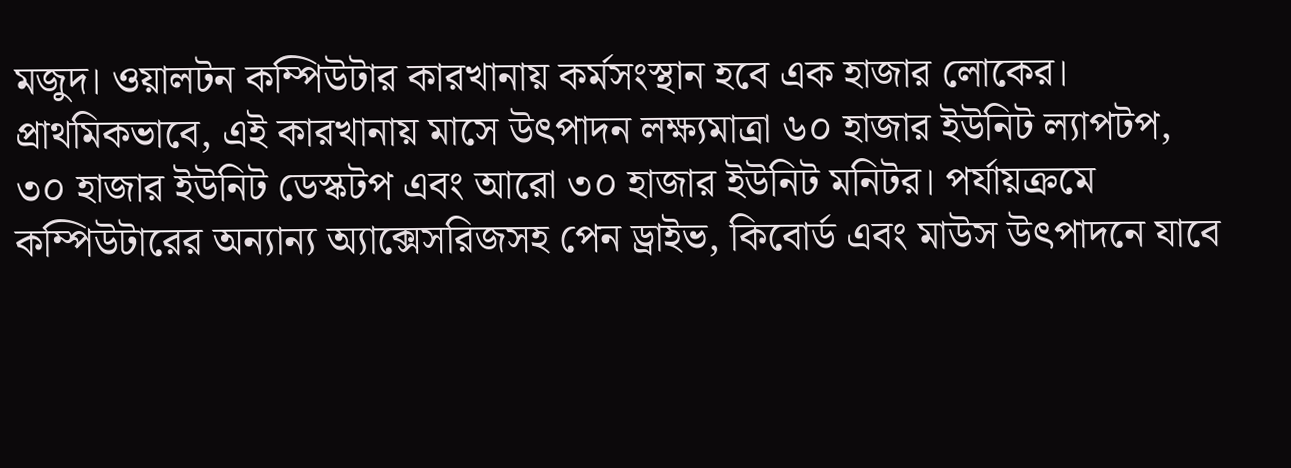মজুদ। ওয়ালটন কম্পিউটার কারখানায় কর্মসংস্থান হবে এক হাজার লোকের।
প্রাথমিকভাবে, এই কারখানায় মাসে উৎপাদন লক্ষ্যমাত্রা ৬০ হাজার ইউনিট ল্যাপটপ, ৩০ হাজার ইউনিট ডেস্কটপ এবং আরো ৩০ হাজার ইউনিট মনিটর। পর্যায়ক্রমে কম্পিউটারের অন্যান্য অ্যাক্সেসরিজসহ পেন ড্রাইভ, কিবোর্ড এবং মাউস উৎপাদনে যাবে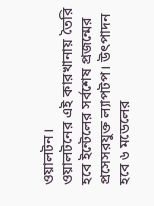ওয়ালটন।
ওয়ালটনের এই কারখানায় তৈরি হবে ইন্টেলের সর্বশেষ প্রজন্মের প্রসেসরযুক্ত ল্যাপটপ। উৎপাদন হবে ৬ মডেলের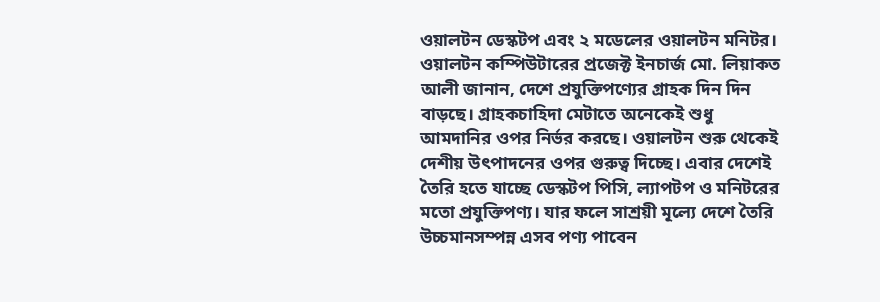ওয়ালটন ডেস্কটপ এবং ২ মডেলের ওয়ালটন মনিটর।
ওয়ালটন কম্পিউটারের প্রজেক্ট ইনচার্জ মো. লিয়াকত আলী জানান, দেশে প্রযুক্তিপণ্যের গ্রাহক দিন দিন বাড়ছে। গ্রাহকচাহিদা মেটাতে অনেকেই শুধু আমদানির ওপর নির্ভর করছে। ওয়ালটন শুরু থেকেই দেশীয় উৎপাদনের ওপর গুরুত্ব দিচ্ছে। এবার দেশেই তৈরি হতে যাচ্ছে ডেস্কটপ পিসি, ল্যাপটপ ও মনিটরের মতো প্রযুক্তিপণ্য। যার ফলে সাশ্রয়ী মূল্যে দেশে তৈরি উচ্চমানসম্পন্ন এসব পণ্য পাবেন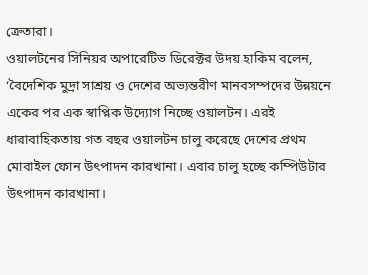ক্রেতারা।
ওয়ালটনের সিনিয়র অপারেটিভ ডিরেক্টর উদয় হাকিম বলেন, ‘বৈদেশিক মুদ্রা সাশ্রয় ও দেশের অভ্যন্তরীণ মানবসম্পদের উন্নয়নে একের পর এক স্বাপ্নিক উদ্যোগ নিচ্ছে ওয়ালটন। এরই ধারাবাহিকতায় গত বছর ওয়ালটন চালু করেছে দেশের প্রথম মোবাইল ফোন উৎপাদন কারখানা। এবার চালু হচ্ছে কম্পিউটার উৎপাদন কারখানা।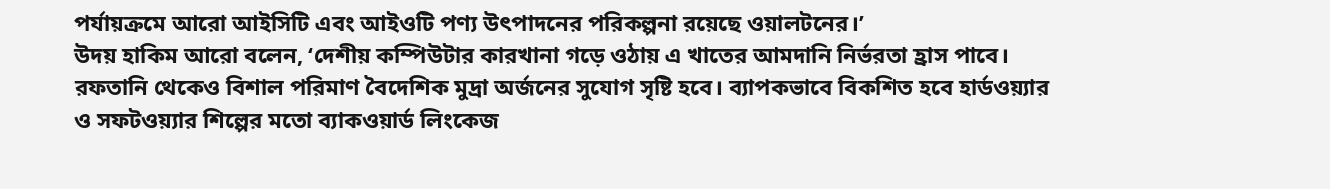পর্যায়ক্রমে আরো আইসিটি এবং আইওটি পণ্য উৎপাদনের পরিকল্পনা রয়েছে ওয়ালটনের।’
উদয় হাকিম আরো বলেন, ‘দেশীয় কম্পিউটার কারখানা গড়ে ওঠায় এ খাতের আমদানি নির্ভরতা হ্রাস পাবে। রফতানি থেকেও বিশাল পরিমাণ বৈদেশিক মুদ্রা অর্জনের সুযোগ সৃষ্টি হবে। ব্যাপকভাবে বিকশিত হবে হার্ডওয়্যার ও সফটওয়্যার শিল্পের মতো ব্যাকওয়ার্ড লিংকেজ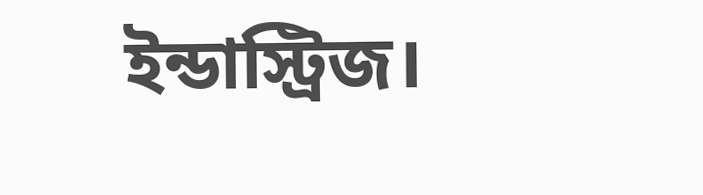ইন্ডাস্ট্রিজ।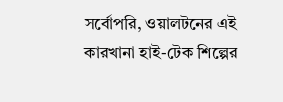সর্বোপরি, ওয়ালটনের এই কারখানা হাই-টেক শিল্পের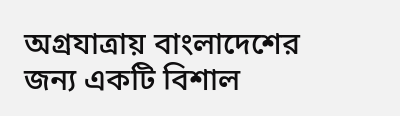অগ্রযাত্রায় বাংলাদেশের জন্য একটি বিশাল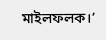মাইলফলক।’